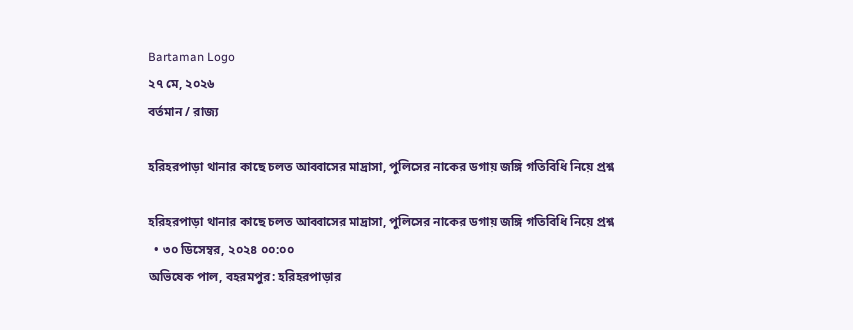Bartaman Logo
২৭ মে, ২০২৬
বর্তমান / রাজ্য

হরিহরপাড়া থানার কাছে চলত আব্বাসের মাদ্রাসা, পুলিসের নাকের ডগায় জঙ্গি গতিবিধি নিয়ে প্রশ্ন

হরিহরপাড়া থানার কাছে চলত আব্বাসের মাদ্রাসা, পুলিসের নাকের ডগায় জঙ্গি গতিবিধি নিয়ে প্রশ্ন
  • ৩০ ডিসেম্বর, ২০২৪ ০০:০০
অভিষেক পাল, বহরমপুর: হরিহরপাড়ার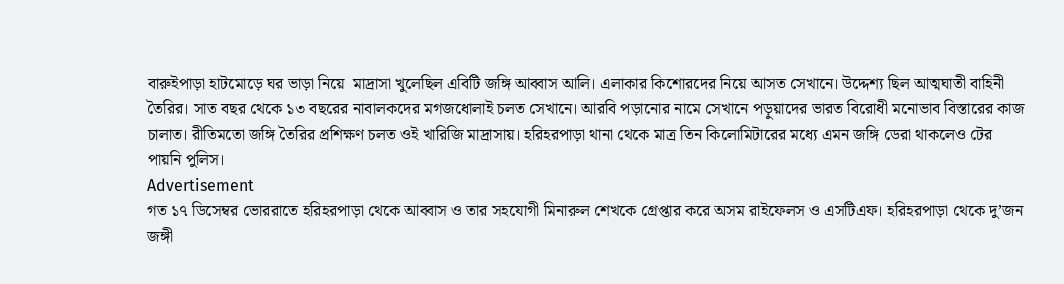বারুইপাড়া হাটমোড়ে ঘর ভাড়া নিয়ে  মাদ্রাসা খুলেছিল এবিটি জঙ্গি আব্বাস আলি। এলাকার কিশোরদের নিয়ে আসত সেখানে। উদ্দেশ্য ছিল আত্মঘাতী বাহিনী তৈরির। সাত বছর থেকে ১৩ বছরের নাবালকদের মগজধোলাই চলত সেখানে। আরবি পড়ানোর নামে সেখানে পড়ুয়াদের ভারত বিরোধী মনোভাব বিস্তারের কাজ চালাত। রীতিমতো জঙ্গি তৈরির প্রশিক্ষণ চলত ওই খারিজি মাদ্রাসায়। হরিহরপাড়া থানা থেকে মাত্র তিন কিলোমিটারের মধ্যে এমন জঙ্গি ডেরা থাকলেও টের পায়নি পুলিস।
Advertisement
গত ১৭ ডিসেম্বর ভোররাতে হরিহরপাড়া থেকে আব্বাস ও তার সহযোগী মিনারুল শেখকে গ্রেপ্তার করে অসম রাইফেলস ও এসটিএফ। হরিহরপাড়া থেকে দু’জন জঙ্গী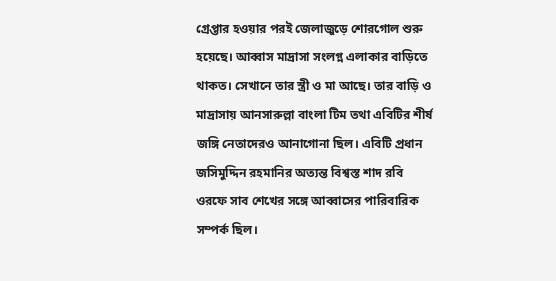গ্রেপ্তার হওয়ার পরই জেলাজুড়ে শোরগোল শুরু হয়েছে। আব্বাস মাদ্রাসা সংলগ্ন এলাকার বাড়িতে থাকত। সেখানে তার স্ত্রী ও মা আছে। তার বাড়ি ও মাদ্রাসায় আনসারুল্লা বাংলা টিম তথা এবিটির শীর্ষ জঙ্গি নেতাদেরও আনাগোনা ছিল। এবিটি প্রধান জসিমুদ্দিন রহমানির অত্যন্ত বিশ্বস্ত শাদ রবি ওরফে সাব শেখের সঙ্গে আব্বাসের পারিবারিক সম্পর্ক ছিল।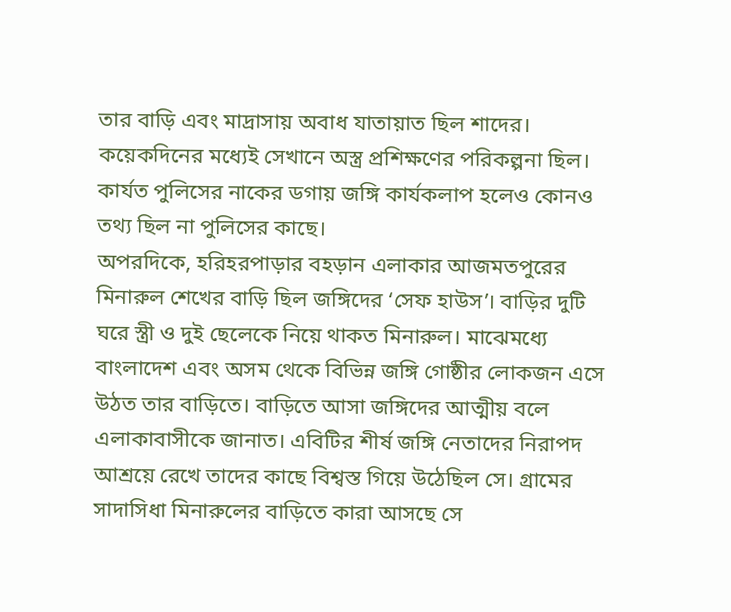তার বাড়ি এবং মাদ্রাসায় অবাধ যাতায়াত ছিল শাদের।  কয়েকদিনের মধ্যেই সেখানে অস্ত্র প্রশিক্ষণের পরিকল্পনা ছিল। কার্যত পুলিসের নাকের ডগায় জঙ্গি কার্যকলাপ হলেও কোনও তথ্য ছিল না পুলিসের কাছে।
অপরদিকে, হরিহরপাড়ার বহড়ান এলাকার আজমতপুরের মিনারুল শেখের বাড়ি ছিল জঙ্গিদের ‘সেফ হাউস’। বাড়ির দুটি ঘরে স্ত্রী ও দুই ছেলেকে নিয়ে থাকত মিনারুল। মাঝেমধ্যে বাংলাদেশ এবং অসম থেকে বিভিন্ন জঙ্গি গোষ্ঠীর লোকজন এসে উঠত তার বাড়িতে। বাড়িতে আসা জঙ্গিদের আত্মীয় বলে এলাকাবাসীকে জানাত। এবিটির শীর্ষ জঙ্গি নেতাদের নিরাপদ আশ্রয়ে রেখে তাদের কাছে বিশ্বস্ত গিয়ে উঠেছিল সে। গ্রামের সাদাসিধা মিনারুলের বাড়িতে কারা আসছে সে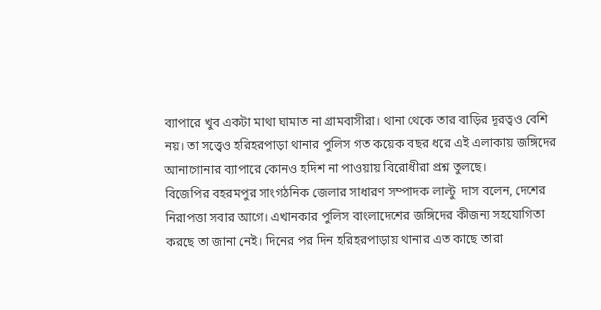ব্যাপারে খুব একটা মাথা ঘামাত না গ্রামবাসীরা। থানা থেকে তার বাড়ির দূরত্বও বেশি নয়। তা সত্ত্বেও হরিহরপাড়া থানার পুলিস গত কয়েক বছর ধরে এই এলাকায় জঙ্গিদের আনাগোনার ব্যাপারে কোনও হদিশ না পাওয়ায় বিরোধীরা প্রশ্ন তুলছে।
বিজেপির বহরমপুর সাংগঠনিক জেলার সাধারণ সম্পাদক লাল্টু  দাস বলেন, দেশের নিরাপত্তা সবার আগে। এখানকার পুলিস বাংলাদেশের জঙ্গিদের কীজন্য সহযোগিতা করছে তা জানা নেই। দিনের পর দিন হরিহরপাড়ায় থানার এত কাছে তারা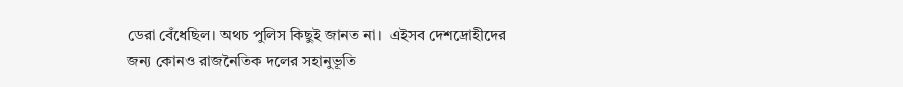ডেরা বেঁধেছিল। অথচ পুলিস কিছুই জানত না।  এইসব দেশদ্রোহীদের জন্য কোনও রাজনৈতিক দলের সহানুভূতি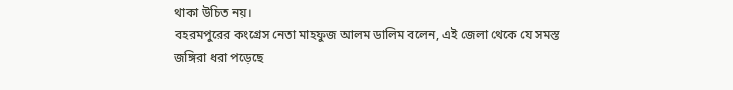থাকা উচিত নয়।
বহরমপুরের কংগ্রেস নেতা মাহফুজ আলম ডালিম বলেন, এই জেলা থেকে যে সমস্ত জঙ্গিরা ধরা পড়েছে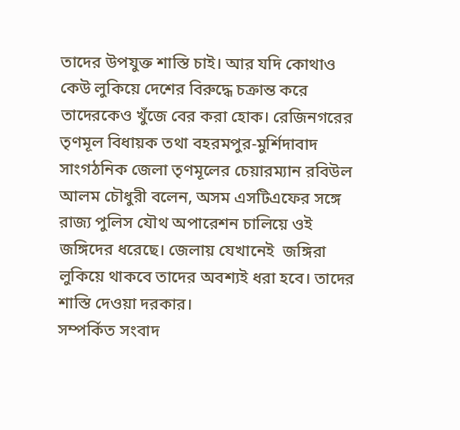তাদের উপযুক্ত শাস্তি চাই। আর যদি কোথাও কেউ লুকিয়ে দেশের বিরুদ্ধে চক্রান্ত করে তাদেরকেও খুঁজে বের করা হোক। রেজিনগরের তৃণমূল বিধায়ক তথা বহরমপুর-মুর্শিদাবাদ সাংগঠনিক জেলা তৃণমূলের চেয়ারম্যান রবিউল আলম চৌধুরী বলেন, অসম এসটিএফের সঙ্গে রাজ্য পুলিস যৌথ অপারেশন চালিয়ে ওই জঙ্গিদের ধরেছে। জেলায় যেখানেই  জঙ্গিরা লুকিয়ে থাকবে তাদের অবশ্যই ধরা হবে। তাদের শাস্তি দেওয়া দরকার।
সম্পর্কিত সংবাদ